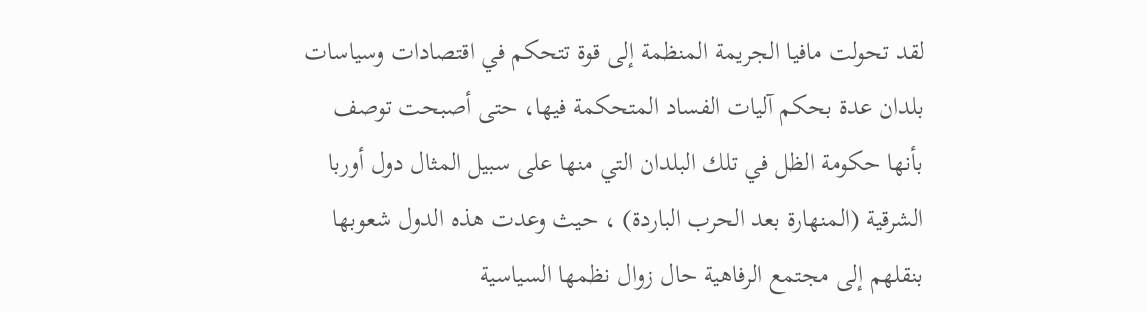لقد تحولت مافيا الجريمة المنظمة إلى قوة تتحكم في اقتصادات وسياسات بلدان عدة بحكم آليات الفساد المتحكمة فيها، حتى أصبحت توصف بأنها حكومة الظل في تلك البلدان التي منها على سبيل المثال دول أوربا الشرقية (المنهارة بعد الحرب الباردة) ، حيث وعدت هذه الدول شعوبها بنقلهم إلى مجتمع الرفاهية حال زوال نظمها السياسية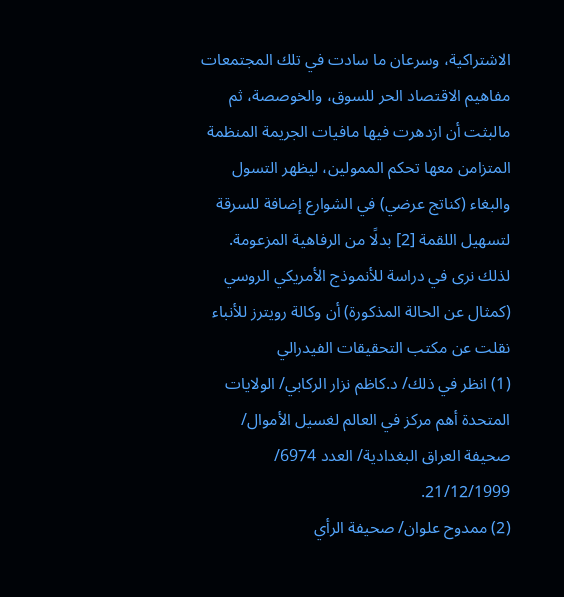الاشتراكية، وسرعان ما سادت في تلك المجتمعات مفاهيم الاقتصاد الحر للسوق، والخوصصة، ثم مالبثت أن ازدهرت فيها مافيات الجريمة المنظمة المتزامن معها تحكم الممولين، ليظهر التسول والبغاء (كناتج عرضي) في الشوارع إضافة للسرقة لتسهيل اللقمة [2] بدلًا من الرفاهية المزعومة.
لذلك نرى في دراسة للأنموذج الأمريكي الروسي (كمثال عن الحالة المذكورة) أن وكالة رويترز للأنباء نقلت عن مكتب التحقيقات الفيدرالي
(1) انظر في ذلك/ د.كاظم نزار الركابي/ الولايات المتحدة أهم مركز في العالم لغسيل الأموال/ صحيفة العراق البغدادية/ العدد 6974/ 21/12/1999.
(2) ممدوح علوان/ صحيفة الرأي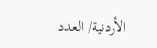الأردنية/ العدد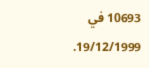10693 في 19/12/1999.